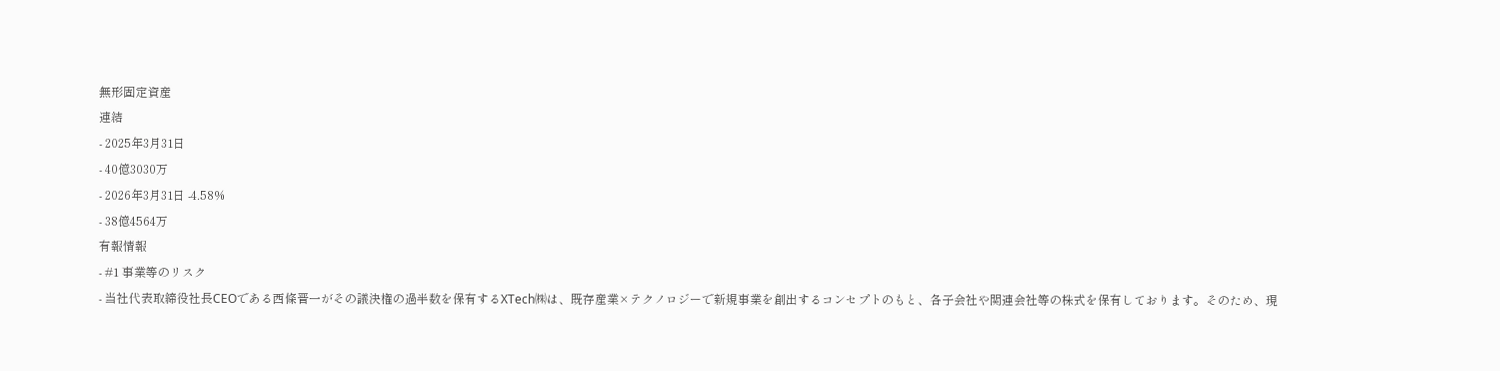無形固定資産
連結
- 2025年3月31日
- 40億3030万
- 2026年3月31日 -4.58%
- 38億4564万
有報情報
- #1 事業等のリスク
- 当社代表取締役社長CEOである西條晋一がその議決権の過半数を保有するXTech㈱は、既存産業×テクノロジーで新規事業を創出するコンセプトのもと、各子会社や関連会社等の株式を保有しております。そのため、現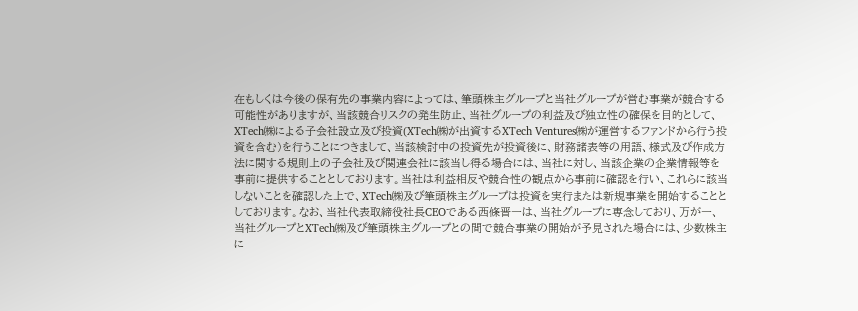在もしくは今後の保有先の事業内容によっては、筆頭株主グループと当社グループが営む事業が競合する可能性がありますが、当該競合リスクの発生防止、当社グループの利益及び独立性の確保を目的として、XTech㈱による子会社設立及び投資(XTech㈱が出資するXTech Ventures㈱が運営するファンドから行う投資を含む)を行うことにつきまして、当該検討中の投資先が投資後に、財務諸表等の用語、様式及び作成方法に関する規則上の子会社及び関連会社に該当し得る場合には、当社に対し、当該企業の企業情報等を事前に提供することとしております。当社は利益相反や競合性の観点から事前に確認を行い、これらに該当しないことを確認した上で、XTech㈱及び筆頭株主グループは投資を実行または新規事業を開始することとしております。なお、当社代表取締役社長CEOである西條晋一は、当社グループに専念しており、万が一、当社グループとXTech㈱及び筆頭株主グループとの間で競合事業の開始が予見された場合には、少数株主に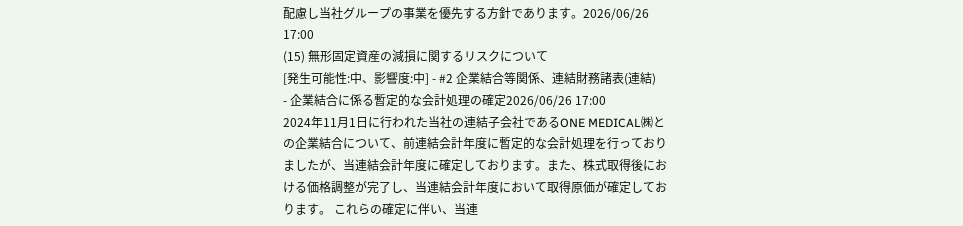配慮し当社グループの事業を優先する方針であります。2026/06/26 17:00
(15) 無形固定資産の減損に関するリスクについて
[発生可能性:中、影響度:中] - #2 企業結合等関係、連結財務諸表(連結)
- 企業結合に係る暫定的な会計処理の確定2026/06/26 17:00
2024年11月1日に行われた当社の連結子会社であるONE MEDICAL㈱との企業結合について、前連結会計年度に暫定的な会計処理を行っておりましたが、当連結会計年度に確定しております。また、株式取得後における価格調整が完了し、当連結会計年度において取得原価が確定しております。 これらの確定に伴い、当連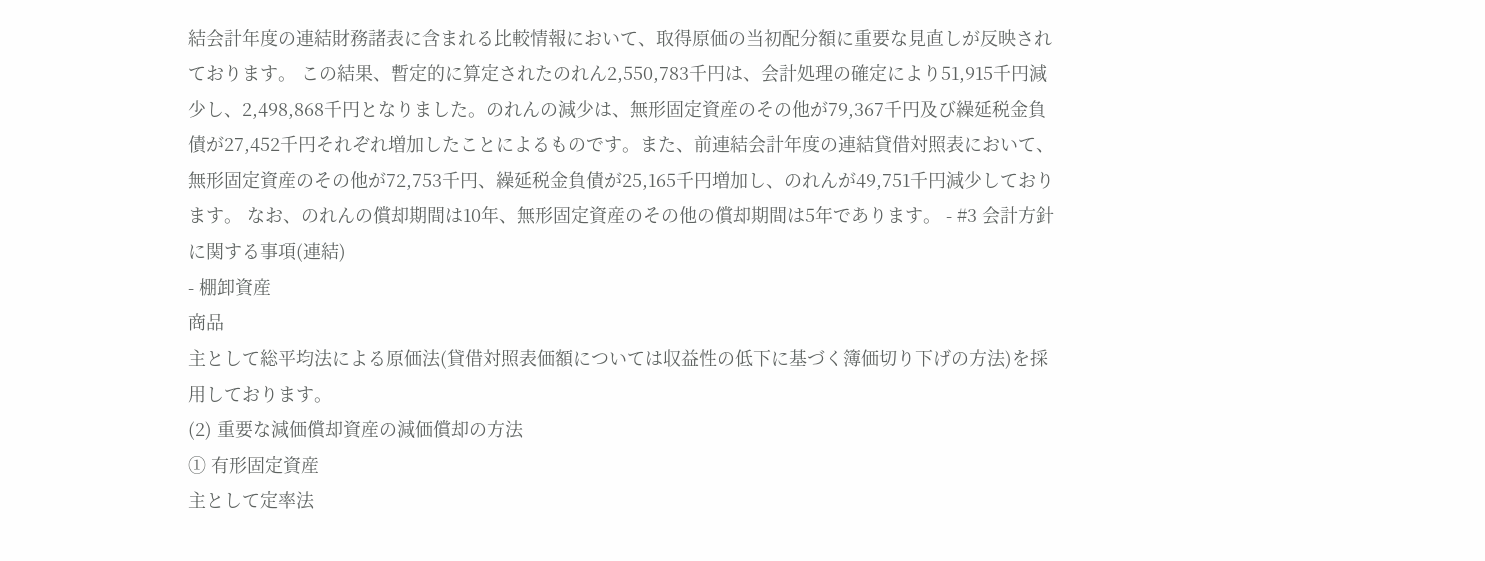結会計年度の連結財務諸表に含まれる比較情報において、取得原価の当初配分額に重要な見直しが反映されております。 この結果、暫定的に算定されたのれん2,550,783千円は、会計処理の確定により51,915千円減少し、2,498,868千円となりました。のれんの減少は、無形固定資産のその他が79,367千円及び繰延税金負債が27,452千円それぞれ増加したことによるものです。また、前連結会計年度の連結貸借対照表において、無形固定資産のその他が72,753千円、繰延税金負債が25,165千円増加し、のれんが49,751千円減少しております。 なお、のれんの償却期間は10年、無形固定資産のその他の償却期間は5年であります。 - #3 会計方針に関する事項(連結)
- 棚卸資産
商品
主として総平均法による原価法(貸借対照表価額については収益性の低下に基づく簿価切り下げの方法)を採用しております。
(2) 重要な減価償却資産の減価償却の方法
① 有形固定資産
主として定率法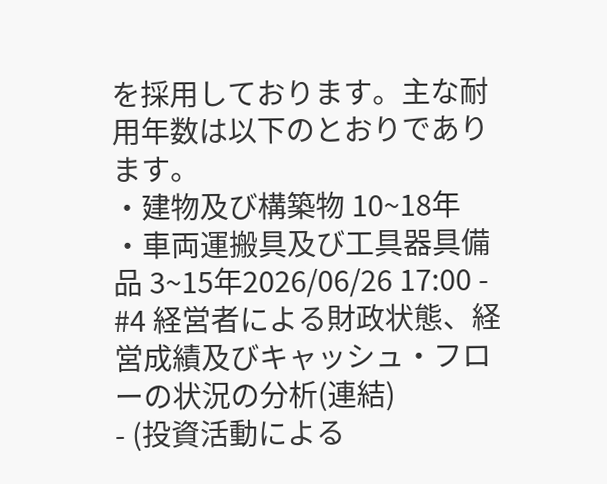を採用しております。主な耐用年数は以下のとおりであります。
・建物及び構築物 10~18年
・車両運搬具及び工具器具備品 3~15年2026/06/26 17:00 - #4 経営者による財政状態、経営成績及びキャッシュ・フローの状況の分析(連結)
- (投資活動による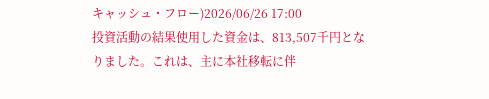キャッシュ・フロー)2026/06/26 17:00
投資活動の結果使用した資金は、813,507千円となりました。これは、主に本社移転に伴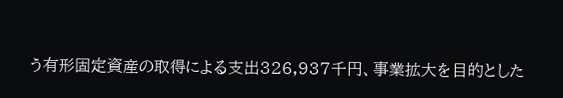う有形固定資産の取得による支出326,937千円、事業拡大を目的とした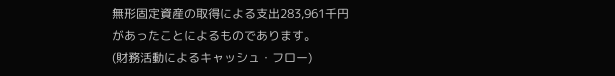無形固定資産の取得による支出283,961千円があったことによるものであります。
(財務活動によるキャッシュ・フロー)